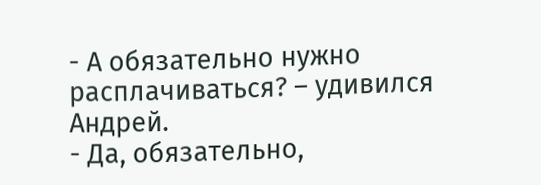- А обязательно нужно расплачиваться? – удивился Андрей.
- Да, обязательно,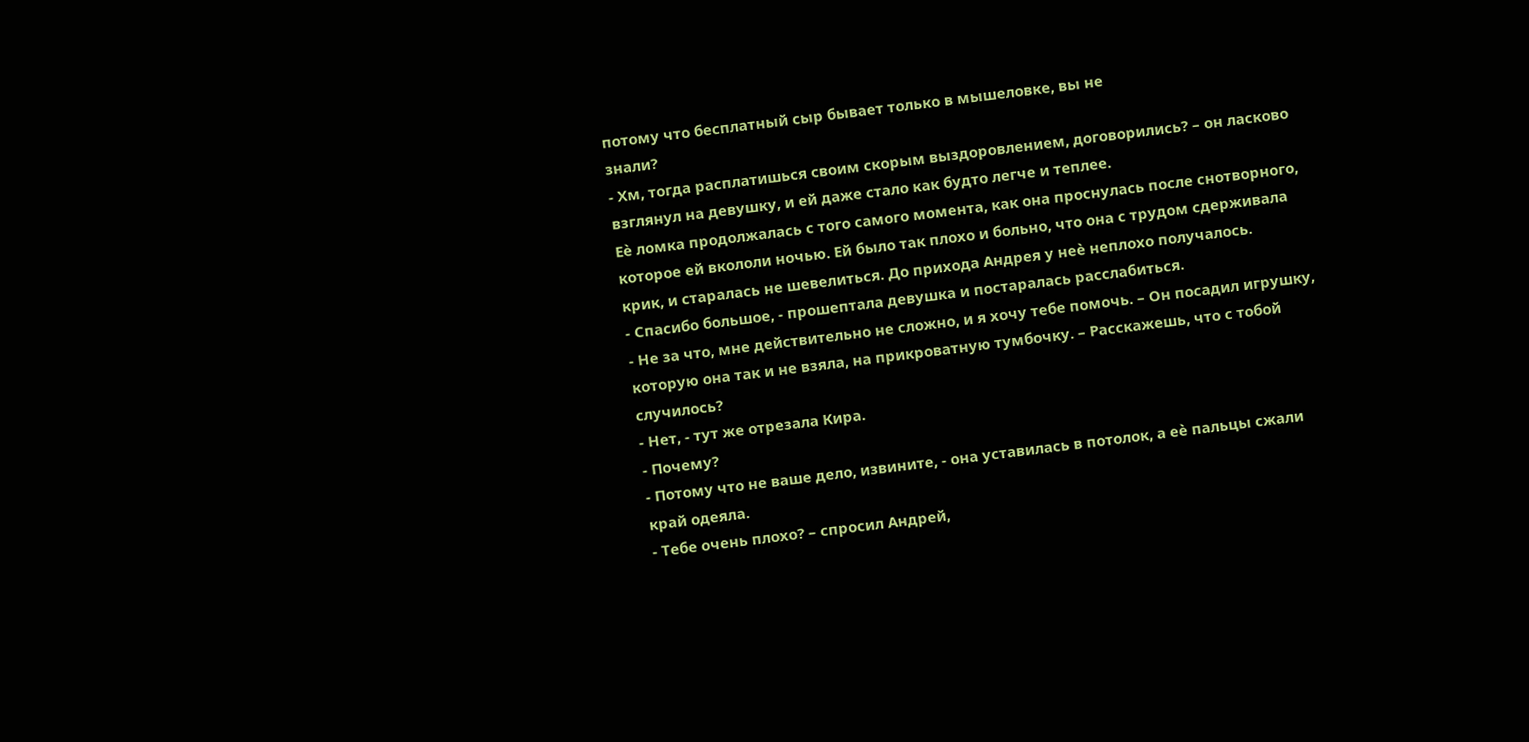потому что бесплатный сыр бывает только в мышеловке, вы не
знали?
- Хм, тогда расплатишься своим скорым выздоровлением, договорились? – он ласково
взглянул на девушку, и ей даже стало как будто легче и теплее.
Еѐ ломка продолжалась с того самого момента, как она проснулась после снотворного,
которое ей вкололи ночью. Ей было так плохо и больно, что она с трудом сдерживала
крик, и старалась не шевелиться. До прихода Андрея у неѐ неплохо получалось.
- Спасибо большое, - прошептала девушка и постаралась расслабиться.
- Не за что, мне действительно не сложно, и я хочу тебе помочь. – Он посадил игрушку,
которую она так и не взяла, на прикроватную тумбочку. – Расскажешь, что с тобой
случилось?
- Нет, - тут же отрезала Кира.
- Почему?
- Потому что не ваше дело, извините, - она уставилась в потолок, а еѐ пальцы сжали
край одеяла.
- Тебе очень плохо? – спросил Андрей,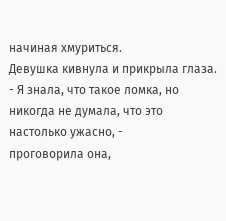начиная хмуриться.
Девушка кивнула и прикрыла глаза.
- Я знала, что такое ломка, но никогда не думала, что это настолько ужасно, -
проговорила она,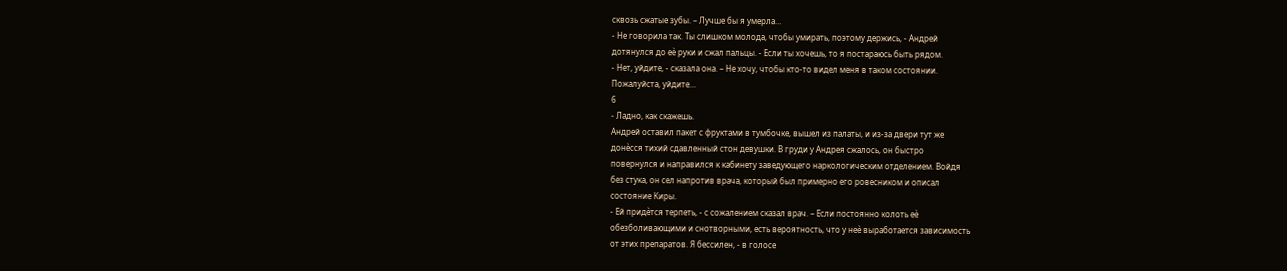сквозь сжатые зубы. – Лучше бы я умерла…
- Не говорила так. Ты слишком молода, чтобы умирать, поэтому держись, - Андрей
дотянулся до еѐ руки и сжал пальцы. - Если ты хочешь, то я постараюсь быть рядом.
- Нет, уйдите, - сказала она. – Не хочу, чтобы кто-то видел меня в таком состоянии.
Пожалуйста, уйдите…
6
- Ладно, как скажешь.
Андрей оставил пакет с фруктами в тумбочке, вышел из палаты, и из-за двери тут же
донѐсся тихий сдавленный стон девушки. В груди у Андрея сжалось, он быстро
повернулся и направился к кабинету заведующего наркологическим отделением. Войдя
без стука, он сел напротив врача, который был примерно его ровесником и описал
состояние Киры.
- Ей придѐтся терпеть, - с сожалением сказал врач. – Если постоянно колоть еѐ
обезболивающими и снотворными, есть вероятность, что у неѐ выработается зависимость
от этих препаратов. Я бессилен, - в голосе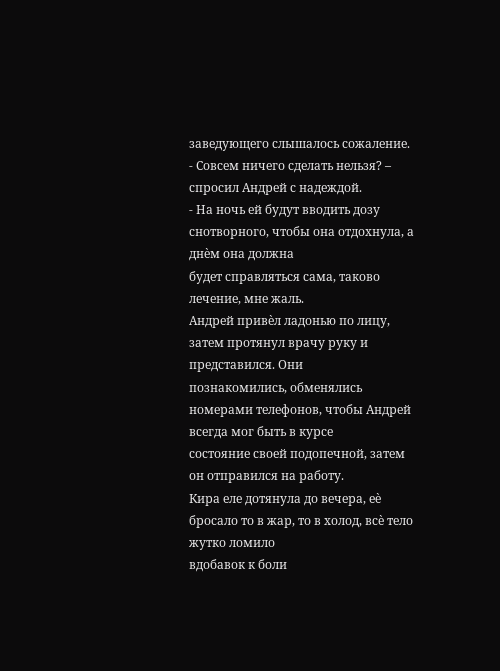заведующего слышалось сожаление.
- Совсем ничего сделать нельзя? – спросил Андрей с надеждой.
- На ночь ей будут вводить дозу снотворного, чтобы она отдохнула, а днѐм она должна
будет справляться сама, таково лечение, мне жаль.
Андрей привѐл ладонью по лицу, затем протянул врачу руку и представился. Они
познакомились, обменялись номерами телефонов, чтобы Андрей всегда мог быть в курсе
состояние своей подопечной, затем он отправился на работу.
Кира еле дотянула до вечера, еѐ бросало то в жар, то в холод, всѐ тело жутко ломило
вдобавок к боли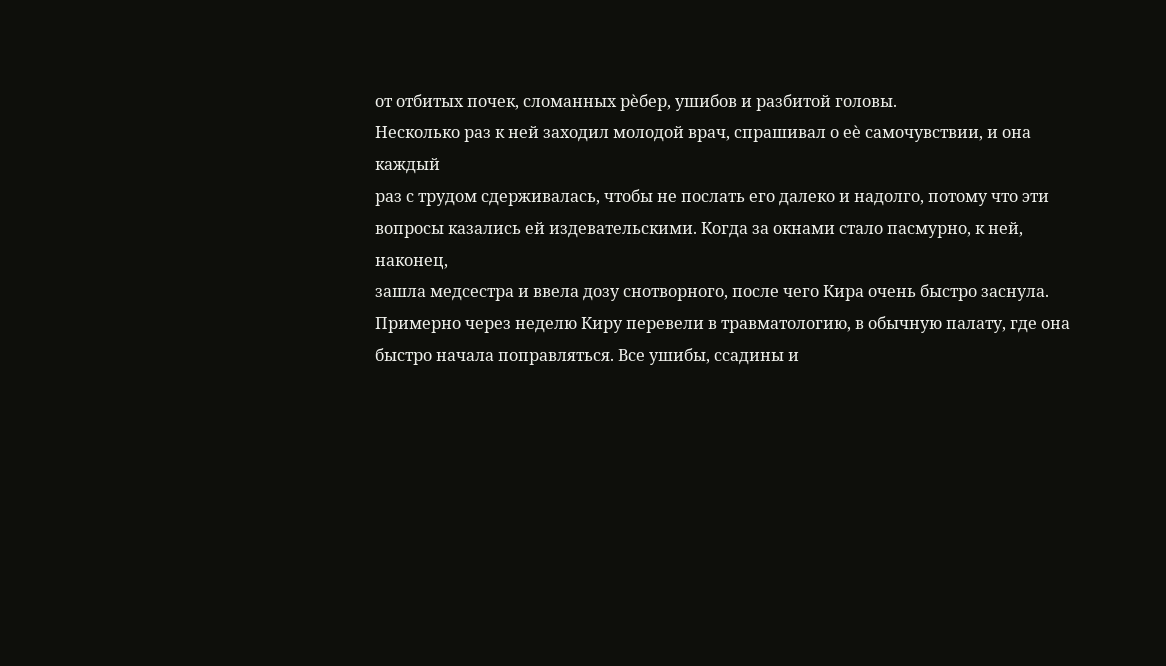от отбитых почек, сломанных рѐбер, ушибов и разбитой головы.
Несколько раз к ней заходил молодой врач, спрашивал о еѐ самочувствии, и она каждый
раз с трудом сдерживалась, чтобы не послать его далеко и надолго, потому что эти
вопросы казались ей издевательскими. Когда за окнами стало пасмурно, к ней, наконец,
зашла медсестра и ввела дозу снотворного, после чего Кира очень быстро заснула.
Примерно через неделю Киру перевели в травматологию, в обычную палату, где она
быстро начала поправляться. Все ушибы, ссадины и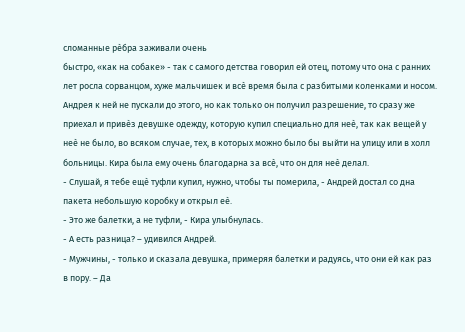сломанные рѐбра заживали очень
быстро, «как на собаке» - так с самого детства говорил ей отец, потому что она с ранних
лет росла сорванцом, хуже мальчишек и всѐ время была с разбитыми коленками и носом.
Андрея к ней не пускали до этого, но как только он получил разрешение, то сразу же
приехал и привѐз девушке одежду, которую купил специально для неѐ, так как вещей у
неѐ не было, во всяком случае, тех, в которых можно было бы выйти на улицу или в холл
больницы. Кира была ему очень благодарна за всѐ, что он для неѐ делал.
- Слушай, я тебе ещѐ туфли купил, нужно, чтобы ты померила, - Андрей достал со дна
пакета небольшую коробку и открыл еѐ.
- Это же балетки, а не туфли, - Кира улыбнулась.
- А есть разница? – удивился Андрей.
- Мужчины, - только и сказала девушка, примеряя балетки и радуясь, что они ей как раз
в пору. – Да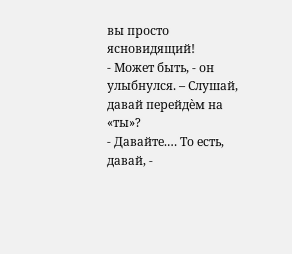вы просто ясновидящий!
- Может быть, - он улыбнулся. – Слушай, давай перейдѐм на «ты»?
- Давайте.… То есть, давай, -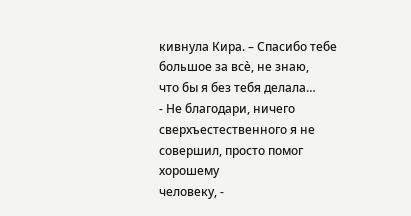кивнула Кира. – Спасибо тебе большое за всѐ, не знаю,
что бы я без тебя делала…
- Не благодари, ничего сверхъестественного я не совершил, просто помог хорошему
человеку, -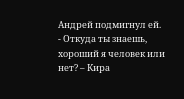Андрей подмигнул ей.
- Откуда ты знаешь, хороший я человек или нет? – Кира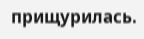прищурилась.